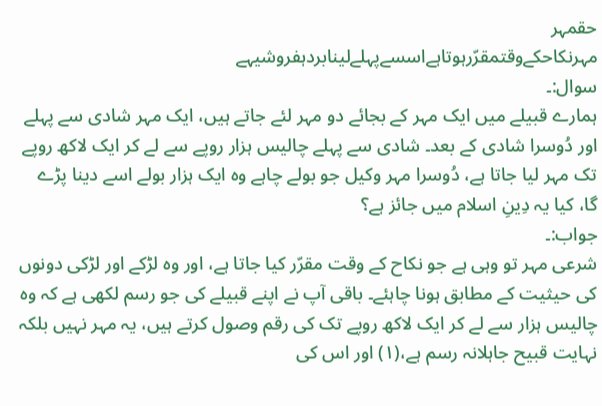حقمہر
مہرنکاحکےوقتمقرّرہوتاہےاسسےپہلےلینابردہفروشیہے
سوال:۔
ہمارے قبیلے میں ایک مہر کے بجائے دو مہر لئے جاتے ہیں، ایک مہر شادی سے پہلے اور دُوسرا شادی کے بعد۔ شادی سے پہلے چالیس ہزار روپے سے لے کر ایک لاکھ روپے تک مہر لیا جاتا ہے، دُوسرا مہر وکیل جو بولے چاہے وہ ایک ہزار بولے اسے دینا پڑے گا، کیا یہ دِینِ اسلام میں جائز ہے؟
جواب:۔
شرعی مہر تو وہی ہے جو نکاح کے وقت مقرّر کیا جاتا ہے، اور وہ لڑکے اور لڑکی دونوں کی حیثیت کے مطابق ہونا چاہئے۔ باقی آپ نے اپنے قبیلے کی جو رسم لکھی ہے کہ وہ چالیس ہزار سے لے کر ایک لاکھ روپے تک کی رقم وصول کرتے ہیں، یہ مہر نہیں بلکہ نہایت قبیح جاہلانہ رسم ہے،(۱) اور اس کی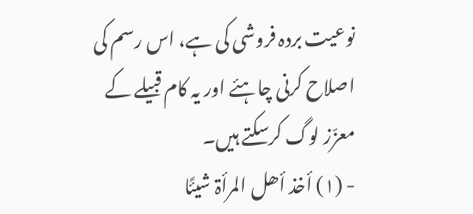نوعیت بردہ فروشی کی ہے، اس رسم کی اصلاح کرنی چاہئے اور یہ کام قبیلے کے معزّز لوگ کرسکتے ہیں۔
- (۱) أخذ أھل المرأۃ شیئًا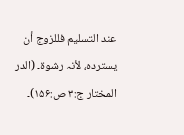عند التسلیم فللزوج أن یستردہ، لأنہ رشوۃ۔ (الدر المختار ج:۳ ص:۱۵۶)۔